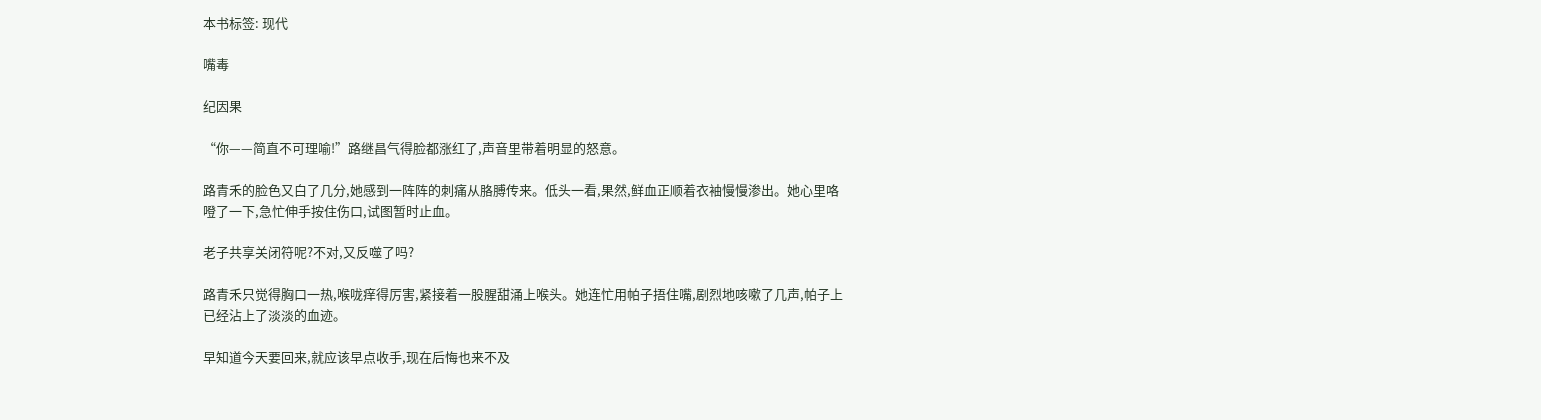本书标签: 现代

嘴毒

纪因果

“你——简直不可理喻!”路继昌气得脸都涨红了,声音里带着明显的怒意。

路青禾的脸色又白了几分,她感到一阵阵的刺痛从胳膊传来。低头一看,果然,鲜血正顺着衣袖慢慢渗出。她心里咯噔了一下,急忙伸手按住伤口,试图暂时止血。

老子共享关闭符呢?不对,又反噬了吗?

路青禾只觉得胸口一热,喉咙痒得厉害,紧接着一股腥甜涌上喉头。她连忙用帕子捂住嘴,剧烈地咳嗽了几声,帕子上已经沾上了淡淡的血迹。

早知道今天要回来,就应该早点收手,现在后悔也来不及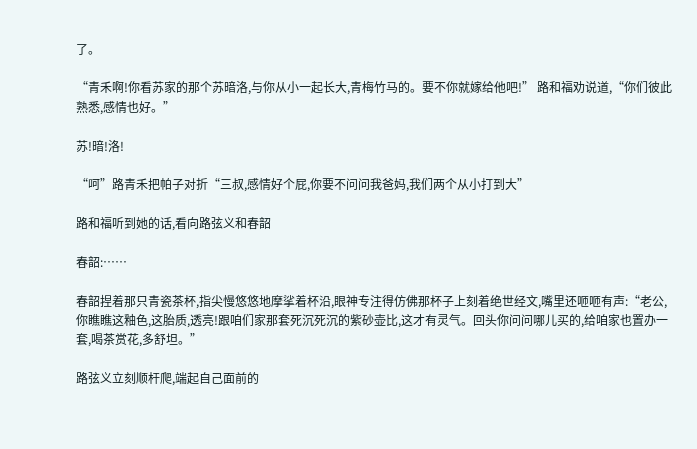了。

“青禾啊!你看苏家的那个苏暗洛,与你从小一起长大,青梅竹马的。要不你就嫁给他吧!” 路和福劝说道,“你们彼此熟悉,感情也好。”

苏!暗!洛!

“呵”路青禾把帕子对折“三叔,感情好个屁,你要不问问我爸妈,我们两个从小打到大”

路和福听到她的话,看向路弦义和春韶

春韶:……

春韶捏着那只青瓷茶杯,指尖慢悠悠地摩挲着杯沿,眼神专注得仿佛那杯子上刻着绝世经文,嘴里还咂咂有声:“老公,你瞧瞧这釉色,这胎质,透亮!跟咱们家那套死沉死沉的紫砂壶比,这才有灵气。回头你问问哪儿买的,给咱家也置办一套,喝茶赏花,多舒坦。”

路弦义立刻顺杆爬,端起自己面前的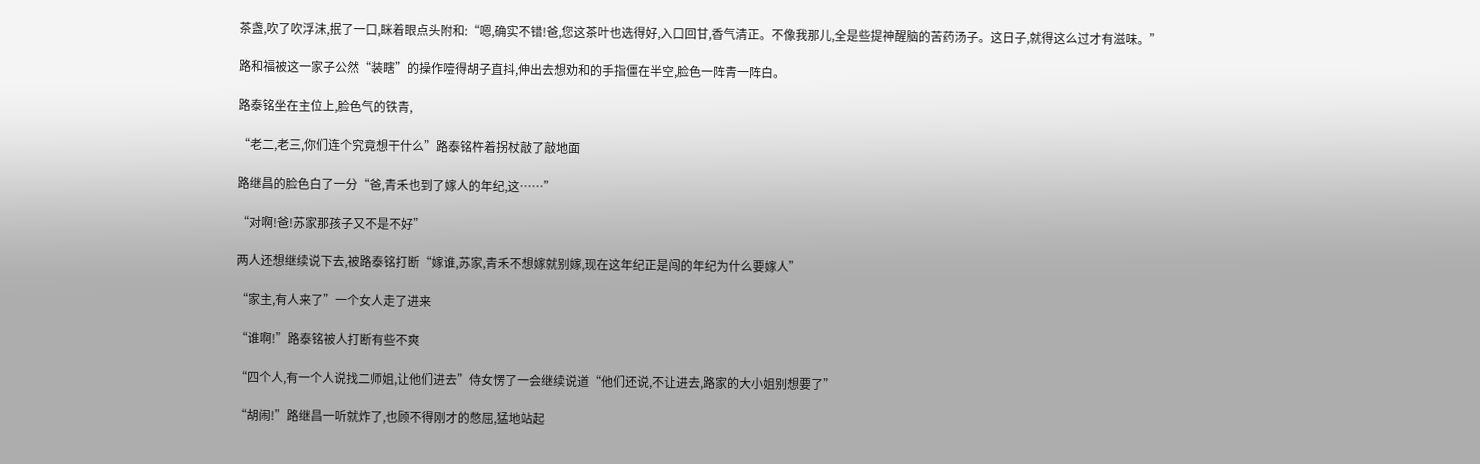茶盏,吹了吹浮沫,抿了一口,眯着眼点头附和:“嗯,确实不错!爸,您这茶叶也选得好,入口回甘,香气清正。不像我那儿,全是些提神醒脑的苦药汤子。这日子,就得这么过才有滋味。”

路和福被这一家子公然“装瞎”的操作噎得胡子直抖,伸出去想劝和的手指僵在半空,脸色一阵青一阵白。

路泰铭坐在主位上,脸色气的铁青,

“老二,老三,你们连个究竟想干什么”路泰铭杵着拐杖敲了敲地面

路继昌的脸色白了一分“爸,青禾也到了嫁人的年纪,这……”

“对啊!爸!苏家那孩子又不是不好”

两人还想继续说下去,被路泰铭打断“嫁谁,苏家,青禾不想嫁就别嫁,现在这年纪正是闯的年纪为什么要嫁人”

“家主,有人来了”一个女人走了进来

“谁啊!”路泰铭被人打断有些不爽

“四个人,有一个人说找二师姐,让他们进去”侍女愣了一会继续说道“他们还说,不让进去,路家的大小姐别想要了”

“胡闹!”路继昌一听就炸了,也顾不得刚才的憋屈,猛地站起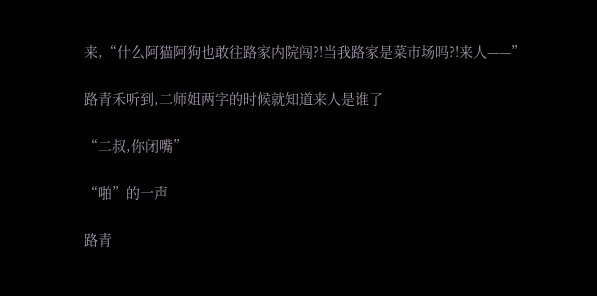来,“什么阿猫阿狗也敢往路家内院闯?!当我路家是菜市场吗?!来人——”

路青禾听到,二师姐两字的时候就知道来人是谁了

“二叔,你闭嘴”

“啪”的一声

路青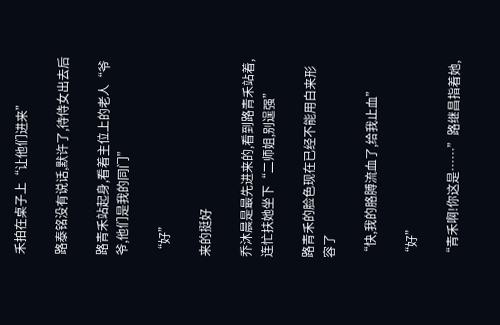禾拍在桌子上“让他们进来”

路泰铭没有说话,默许了,待侍女出去后

路青禾站起身,看着主位上的老人“爷爷,他们是我的同门”

“好”

来的挺好

乔沐晨是最先进来的,看到路青禾站着,连忙扶她坐下“二师姐,别逞强”

路青禾的脸色现在已经不能用白来形容了

“快,我的胳膊流血了,给我止血”

“好”

“青禾啊!你这是……”路继昌指着她,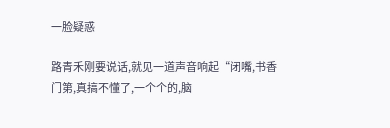一脸疑惑

路青禾刚要说话,就见一道声音响起“闭嘴,书香门第,真搞不懂了,一个个的,脑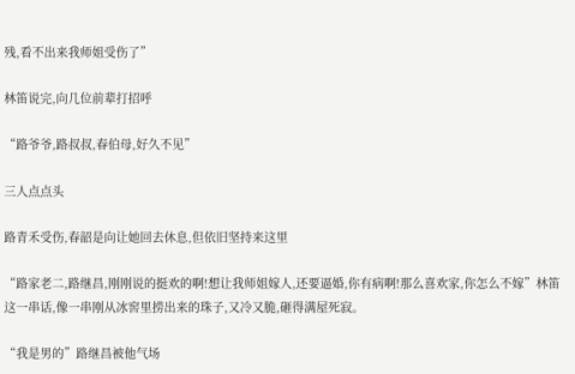残,看不出来我师姐受伤了”

林笛说完,向几位前辈打招呼

“路爷爷,路叔叔,春伯母,好久不见”

三人点点头

路青禾受伤,春韶是向让她回去休息,但依旧坚持来这里

“路家老二,路继昌,刚刚说的挺欢的啊!想让我师姐嫁人,还要逼婚,你有病啊!那么喜欢家,你怎么不嫁”林笛这一串话,像一串刚从冰窖里捞出来的珠子,又冷又脆,砸得满屋死寂。

“我是男的”路继昌被他气场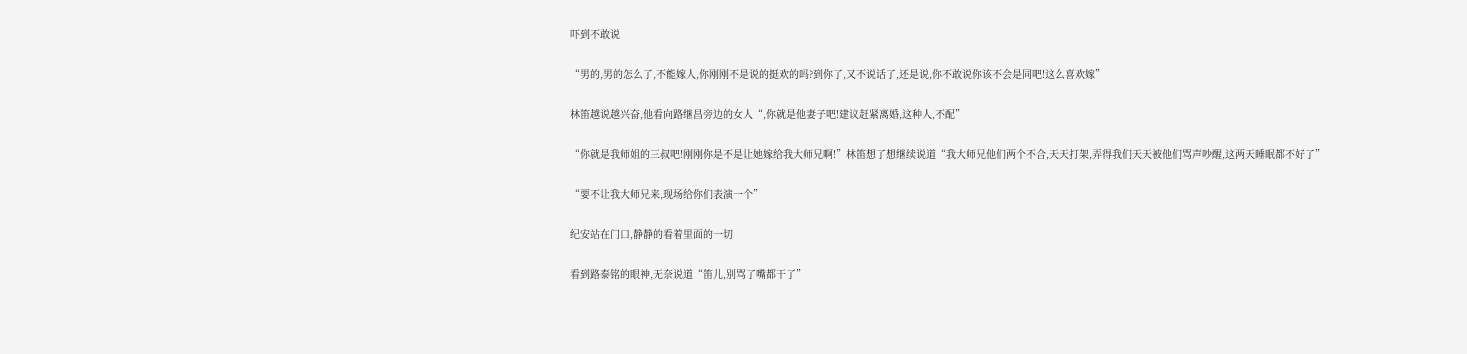吓到不敢说

“男的,男的怎么了,不能嫁人,你刚刚不是说的挺欢的吗?到你了,又不说话了,还是说,你不敢说你该不会是同吧!这么喜欢嫁”

林笛越说越兴奋,他看向路继昌旁边的女人“,你就是他妻子吧!建议赶紧离婚,这种人,不配”

“你就是我师姐的三叔吧!刚刚你是不是让她嫁给我大师兄啊!”林笛想了想继续说道“我大师兄他们两个不合,天天打架,弄得我们天天被他们骂声吵醒,这两天睡眠都不好了”

“要不让我大师兄来,现场给你们表演一个”

纪安站在门口,静静的看着里面的一切

看到路泰铭的眼神,无奈说道“笛儿,别骂了嘴都干了”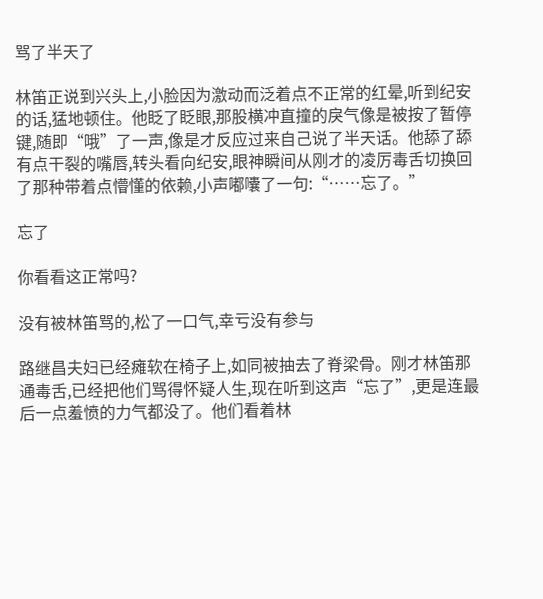骂了半天了

林笛正说到兴头上,小脸因为激动而泛着点不正常的红晕,听到纪安的话,猛地顿住。他眨了眨眼,那股横冲直撞的戾气像是被按了暂停键,随即“哦”了一声,像是才反应过来自己说了半天话。他舔了舔有点干裂的嘴唇,转头看向纪安,眼神瞬间从刚才的凌厉毒舌切换回了那种带着点懵懂的依赖,小声嘟囔了一句:“……忘了。”

忘了

你看看这正常吗?

没有被林笛骂的,松了一口气,幸亏没有参与

路继昌夫妇已经瘫软在椅子上,如同被抽去了脊梁骨。刚才林笛那通毒舌,已经把他们骂得怀疑人生,现在听到这声“忘了”,更是连最后一点羞愤的力气都没了。他们看着林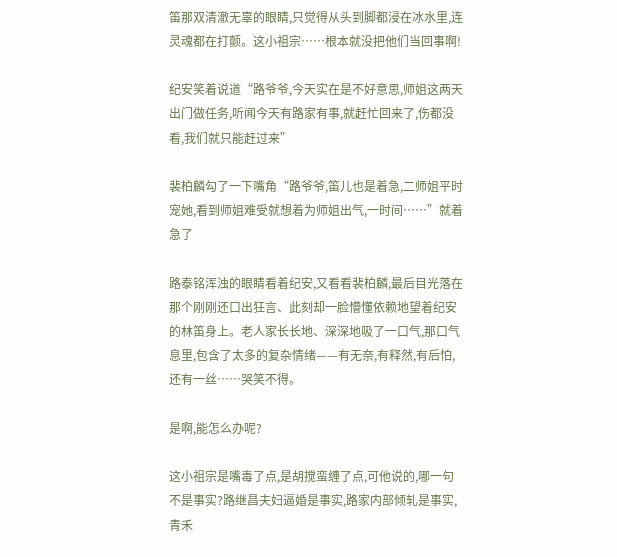笛那双清澈无辜的眼睛,只觉得从头到脚都浸在冰水里,连灵魂都在打颤。这小祖宗……根本就没把他们当回事啊!

纪安笑着说道“路爷爷,今天实在是不好意思,师姐这两天出门做任务,听闻今天有路家有事,就赶忙回来了,伤都没看,我们就只能赶过来”

裴柏麟勾了一下嘴角“路爷爷,笛儿也是着急,二师姐平时宠她,看到师姐难受就想着为师姐出气,一时间……”就着急了

路泰铭浑浊的眼睛看着纪安,又看看裴柏麟,最后目光落在那个刚刚还口出狂言、此刻却一脸懵懂依赖地望着纪安的林笛身上。老人家长长地、深深地吸了一口气,那口气息里,包含了太多的复杂情绪——有无奈,有释然,有后怕,还有一丝……哭笑不得。

是啊,能怎么办呢?

这小祖宗是嘴毒了点,是胡搅蛮缠了点,可他说的,哪一句不是事实?路继昌夫妇逼婚是事实,路家内部倾轧是事实,青禾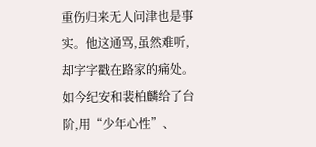重伤归来无人问津也是事实。他这通骂,虽然难听,却字字戳在路家的痛处。如今纪安和裴柏麟给了台阶,用“少年心性”、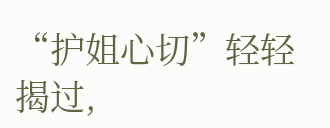“护姐心切”轻轻揭过,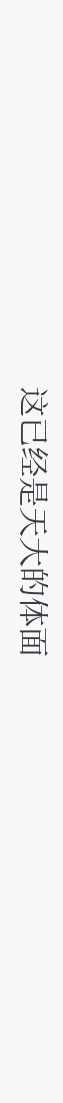这已经是天大的体面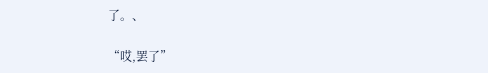了。、

“哎,罢了”